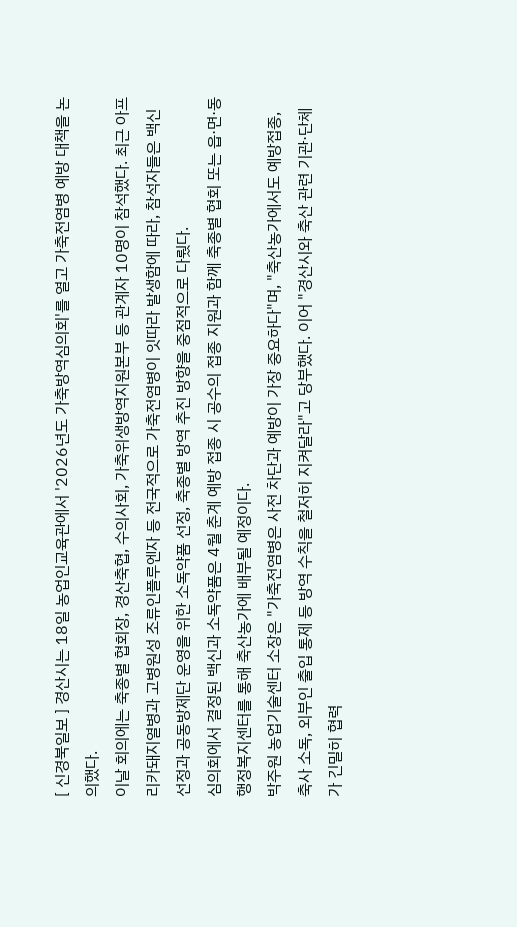[ 신경북일보 ] 경산시는 18일 농업인교육관에서 '2026년도 가축방역심의회'를 열고 가축전염병 예방 대책을 논의했다.
이날 회의에는 축종별 협회장, 경산축협, 수의사회, 가축위생방역지원본부 등 관계자 10명이 참석했다. 최근 아프리카돼지열병과 고병원성 조류인플루엔자 등 전국적으로 가축전염병이 잇따라 발생함에 따라, 참석자들은 백신 선정과 공동방제단 운영을 위한 소독약품 선정, 축종별 방역 추진 방향을 중점적으로 다뤘다.
심의회에서 결정된 백신과 소독약품은 4월 춘계 예방 접종 시 공수의 접종 지원과 함께 축종별 협회 또는 읍·면·동 행정복지센터를 통해 축산농가에 배부될 예정이다.
박주원 농업기술센터 소장은 "가축전염병은 사전 차단과 예방이 가장 중요하다"며, "축산농가에서도 예방접종, 축사 소독, 외부인 출입 통제 등 방역 수칙을 철저히 지켜달라"고 당부했다. 이어 "경산시와 축산 관련 기관·단체가 긴밀히 협력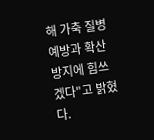해 가축 질병 예방과 확산 방지에 힘쓰겠다"고 밝혔다.